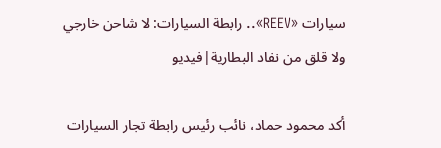سيارات «REEV».. رابطة السيارات: لا شاحن خارجي ولا قلق من نفاد البطارية|فيديو

أكد محمود حماد، نائب رئيس رابطة تجار السيارات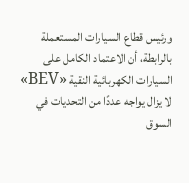ورئيس قطاع السيارات المستعملة بالرابطة، أن الاعتماد الكامل على السيارات الكهربائية النقية «BEV» لا يزال يواجه عددًا من التحديات في السوق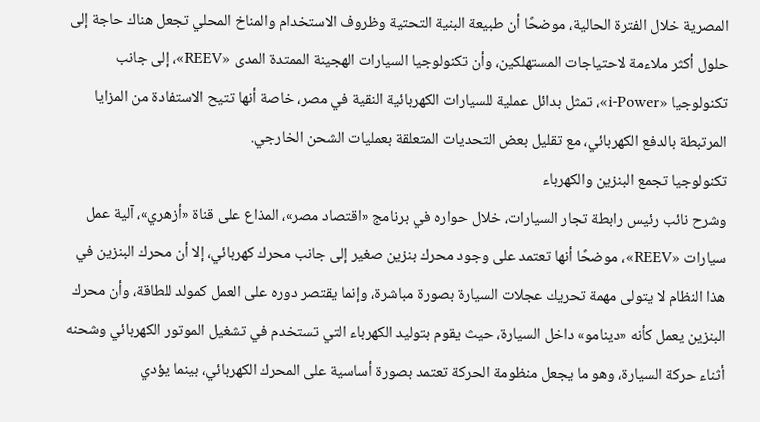المصرية خلال الفترة الحالية، موضحًا أن طبيعة البنية التحتية وظروف الاستخدام والمناخ المحلي تجعل هناك حاجة إلى حلول أكثر ملاءمة لاحتياجات المستهلكين، وأن تكنولوجيا السيارات الهجينة الممتدة المدى «REEV»، إلى جانب تكنولوجيا «i-Power»، تمثل بدائل عملية للسيارات الكهربائية النقية في مصر، خاصة أنها تتيح الاستفادة من المزايا المرتبطة بالدفع الكهربائي، مع تقليل بعض التحديات المتعلقة بعمليات الشحن الخارجي.
تكنولوجيا تجمع البنزين والكهرباء
وشرح نائب رئيس رابطة تجار السيارات، خلال حواره في برنامج «اقتصاد مصر»، المذاع على قناة «أزهري»، آلية عمل سيارات «REEV»، موضحًا أنها تعتمد على وجود محرك بنزين صغير إلى جانب محرك كهربائي، إلا أن محرك البنزين في هذا النظام لا يتولى مهمة تحريك عجلات السيارة بصورة مباشرة، وإنما يقتصر دوره على العمل كمولد للطاقة، وأن محرك البنزين يعمل كأنه «دينامو» داخل السيارة، حيث يقوم بتوليد الكهرباء التي تستخدم في تشغيل الموتور الكهربائي وشحنه أثناء حركة السيارة، وهو ما يجعل منظومة الحركة تعتمد بصورة أساسية على المحرك الكهربائي، بينما يؤدي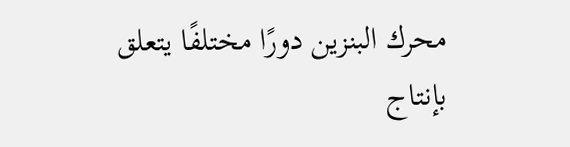محرك البنزين دورًا مختلفًا يتعلق بإنتاج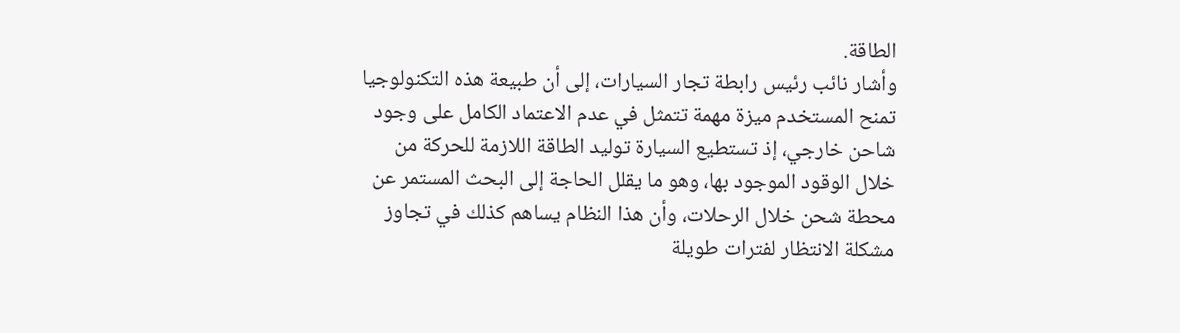الطاقة.
وأشار نائب رئيس رابطة تجار السيارات، إلى أن طبيعة هذه التكنولوجيا تمنح المستخدم ميزة مهمة تتمثل في عدم الاعتماد الكامل على وجود شاحن خارجي، إذ تستطيع السيارة توليد الطاقة اللازمة للحركة من خلال الوقود الموجود بها، وهو ما يقلل الحاجة إلى البحث المستمر عن محطة شحن خلال الرحلات، وأن هذا النظام يساهم كذلك في تجاوز مشكلة الانتظار لفترات طويلة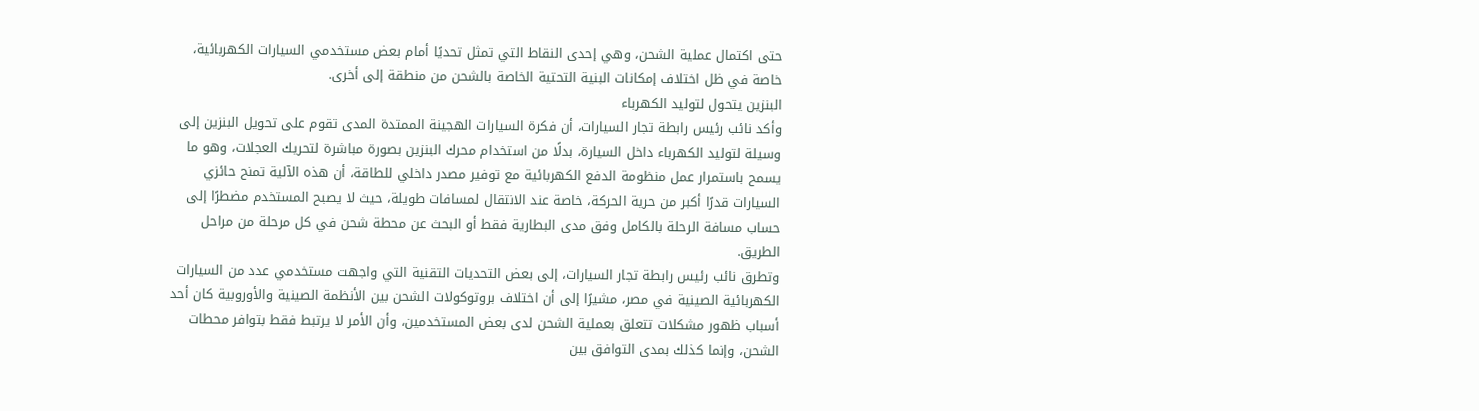حتى اكتمال عملية الشحن، وهي إحدى النقاط التي تمثل تحديًا أمام بعض مستخدمي السيارات الكهربائية، خاصة في ظل اختلاف إمكانات البنية التحتية الخاصة بالشحن من منطقة إلى أخرى.
البنزين يتحول لتوليد الكهرباء
وأكد نائب رئيس رابطة تجار السيارات، أن فكرة السيارات الهجينة الممتدة المدى تقوم على تحويل البنزين إلى وسيلة لتوليد الكهرباء داخل السيارة، بدلًا من استخدام محرك البنزين بصورة مباشرة لتحريك العجلات، وهو ما يسمح باستمرار عمل منظومة الدفع الكهربائية مع توفير مصدر داخلي للطاقة، أن هذه الآلية تمنح حائزي السيارات قدرًا أكبر من حرية الحركة، خاصة عند الانتقال لمسافات طويلة، حيث لا يصبح المستخدم مضطرًا إلى حساب مسافة الرحلة بالكامل وفق مدى البطارية فقط أو البحث عن محطة شحن في كل مرحلة من مراحل الطريق.
وتطرق نائب رئيس رابطة تجار السيارات، إلى بعض التحديات التقنية التي واجهت مستخدمي عدد من السيارات الكهربائية الصينية في مصر، مشيرًا إلى أن اختلاف بروتوكولات الشحن بين الأنظمة الصينية والأوروبية كان أحد أسباب ظهور مشكلات تتعلق بعملية الشحن لدى بعض المستخدمين، وأن الأمر لا يرتبط فقط بتوافر محطات الشحن، وإنما كذلك بمدى التوافق بين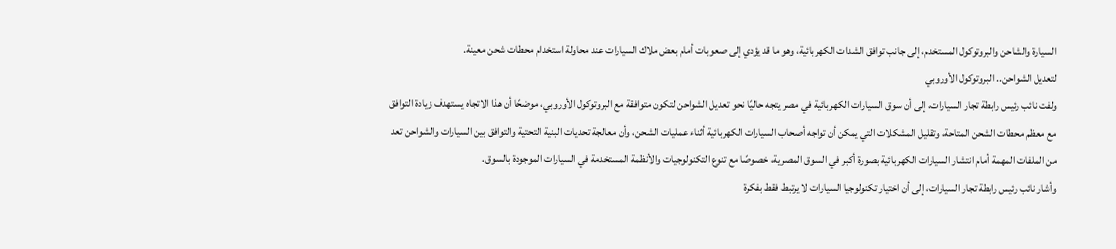السيارة والشاحن والبروتوكول المستخدم، إلى جانب توافق الشدات الكهربائية، وهو ما قد يؤدي إلى صعوبات أمام بعض ملاك السيارات عند محاولة استخدام محطات شحن معينة.
لتعديل الشواحن.. البروتوكول الأوروبي
ولفت نائب رئيس رابطة تجار السيارات، إلى أن سوق السيارات الكهربائية في مصر يتجه حاليًا نحو تعديل الشواحن لتكون متوافقة مع البروتوكول الأوروبي، موضحًا أن هذا الاتجاه يستهدف زيادة التوافق مع معظم محطات الشحن المتاحة، وتقليل المشكلات التي يمكن أن تواجه أصحاب السيارات الكهربائية أثناء عمليات الشحن، وأن معالجة تحديات البنية التحتية والتوافق بين السيارات والشواحن تعد من الملفات المهمة أمام انتشار السيارات الكهربائية بصورة أكبر في السوق المصرية، خصوصًا مع تنوع التكنولوجيات والأنظمة المستخدمة في السيارات الموجودة بالسوق.
وأشار نائب رئيس رابطة تجار السيارات، إلى أن اختيار تكنولوجيا السيارات لا يرتبط فقط بفكرة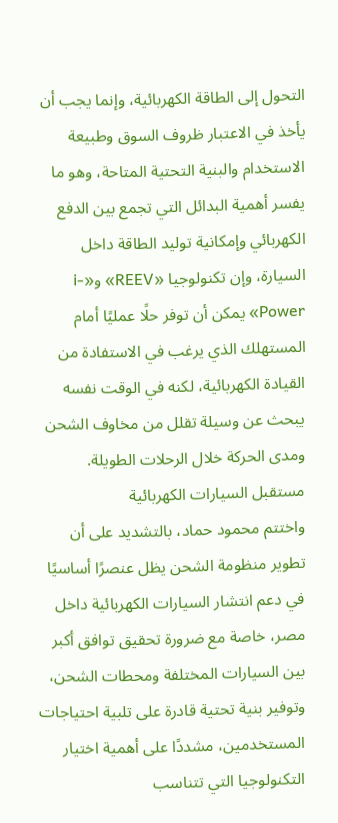التحول إلى الطاقة الكهربائية، وإنما يجب أن يأخذ في الاعتبار ظروف السوق وطبيعة الاستخدام والبنية التحتية المتاحة، وهو ما يفسر أهمية البدائل التي تجمع بين الدفع الكهربائي وإمكانية توليد الطاقة داخل السيارة، وإن تكنولوجيا «REEV» و«i-Power» يمكن أن توفر حلًا عمليًا أمام المستهلك الذي يرغب في الاستفادة من القيادة الكهربائية، لكنه في الوقت نفسه يبحث عن وسيلة تقلل من مخاوف الشحن ومدى الحركة خلال الرحلات الطويلة.
مستقبل السيارات الكهربائية
واختتم محمود حماد، بالتشديد على أن تطوير منظومة الشحن يظل عنصرًا أساسيًا في دعم انتشار السيارات الكهربائية داخل مصر، خاصة مع ضرورة تحقيق توافق أكبر بين السيارات المختلفة ومحطات الشحن، وتوفير بنية تحتية قادرة على تلبية احتياجات المستخدمين، مشددًا على أهمية اختيار التكنولوجيا التي تتناسب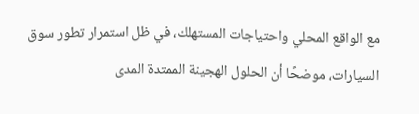مع الواقع المحلي واحتياجات المستهلك، في ظل استمرار تطور سوق السيارات، موضحًا أن الحلول الهجينة الممتدة المدى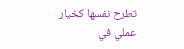تطرح نفسها كخيار عملي في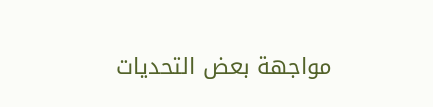مواجهة بعض التحديات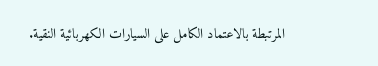المرتبطة بالاعتماد الكامل على السيارات الكهربائية النقية.